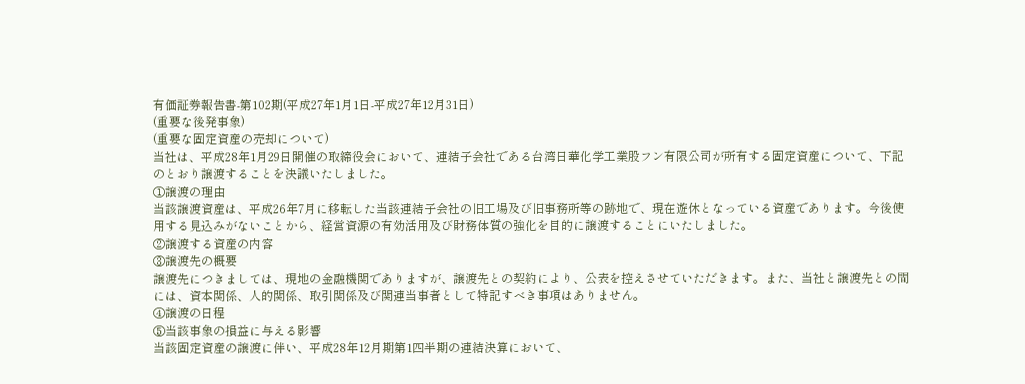有価証券報告書-第102期(平成27年1月1日-平成27年12月31日)
(重要な後発事象)
(重要な固定資産の売却について)
当社は、平成28年1月29日開催の取締役会において、連結子会社である台湾日華化学工業股フン有限公司が所有する固定資産について、下記のとおり譲渡することを決議いたしました。
①譲渡の理由
当該譲渡資産は、平成26年7月に移転した当該連結子会社の旧工場及び旧事務所等の跡地で、現在遊休となっている資産であります。今後使用する見込みがないことから、経営資源の有効活用及び財務体質の強化を目的に譲渡することにいたしました。
②譲渡する資産の内容
③譲渡先の概要
譲渡先につきましては、現地の金融機関でありますが、譲渡先との契約により、公表を控えさせていただきます。また、当社と譲渡先との間には、資本関係、人的関係、取引関係及び関連当事者として特記すべき事項はありません。
④譲渡の日程
⑤当該事象の損益に与える影響
当該固定資産の譲渡に伴い、平成28年12月期第1四半期の連結決算において、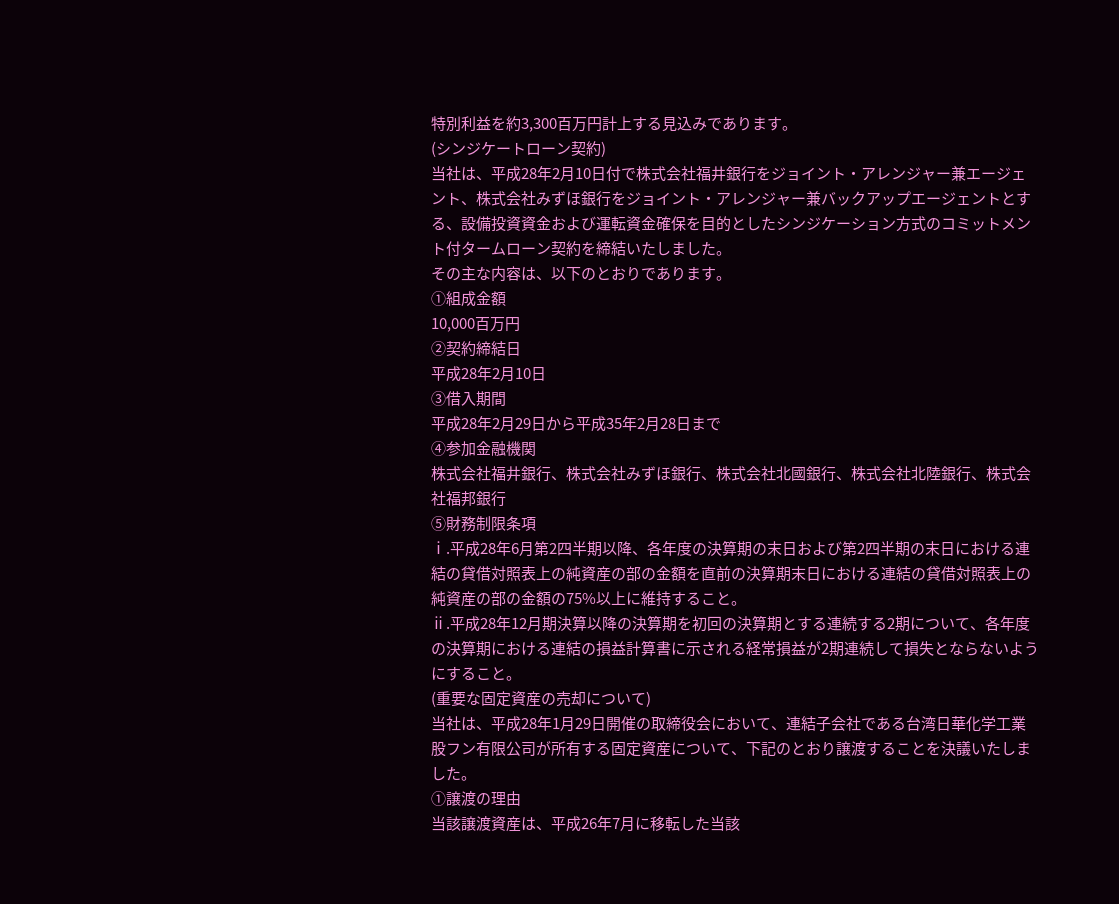特別利益を約3,300百万円計上する見込みであります。
(シンジケートローン契約)
当社は、平成28年2月10日付で株式会社福井銀行をジョイント・アレンジャー兼エージェント、株式会社みずほ銀行をジョイント・アレンジャー兼バックアップエージェントとする、設備投資資金および運転資金確保を目的としたシンジケーション方式のコミットメント付タームローン契約を締結いたしました。
その主な内容は、以下のとおりであります。
①組成金額
10,000百万円
②契約締結日
平成28年2月10日
③借入期間
平成28年2月29日から平成35年2月28日まで
④参加金融機関
株式会社福井銀行、株式会社みずほ銀行、株式会社北國銀行、株式会社北陸銀行、株式会社福邦銀行
⑤財務制限条項
ⅰ.平成28年6月第2四半期以降、各年度の決算期の末日および第2四半期の末日における連結の貸借対照表上の純資産の部の金額を直前の決算期末日における連結の貸借対照表上の純資産の部の金額の75%以上に維持すること。
ⅱ.平成28年12月期決算以降の決算期を初回の決算期とする連続する2期について、各年度の決算期における連結の損益計算書に示される経常損益が2期連続して損失とならないようにすること。
(重要な固定資産の売却について)
当社は、平成28年1月29日開催の取締役会において、連結子会社である台湾日華化学工業股フン有限公司が所有する固定資産について、下記のとおり譲渡することを決議いたしました。
①譲渡の理由
当該譲渡資産は、平成26年7月に移転した当該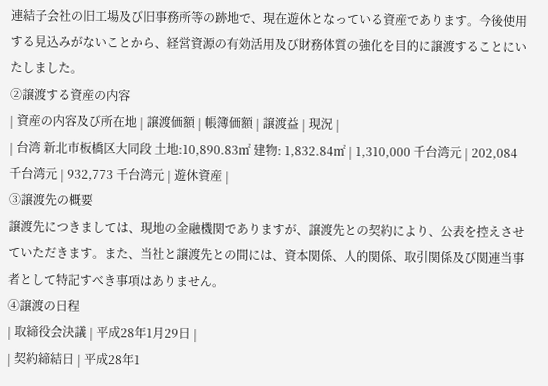連結子会社の旧工場及び旧事務所等の跡地で、現在遊休となっている資産であります。今後使用する見込みがないことから、経営資源の有効活用及び財務体質の強化を目的に譲渡することにいたしました。
②譲渡する資産の内容
| 資産の内容及び所在地 | 譲渡価額 | 帳簿価額 | 譲渡益 | 現況 |
| 台湾 新北市板橋区大同段 土地:10,890.83㎡ 建物: 1,832.84㎡ | 1,310,000 千台湾元 | 202,084 千台湾元 | 932,773 千台湾元 | 遊休資産 |
③譲渡先の概要
譲渡先につきましては、現地の金融機関でありますが、譲渡先との契約により、公表を控えさせていただきます。また、当社と譲渡先との間には、資本関係、人的関係、取引関係及び関連当事者として特記すべき事項はありません。
④譲渡の日程
| 取締役会決議 | 平成28年1月29日 |
| 契約締結日 | 平成28年1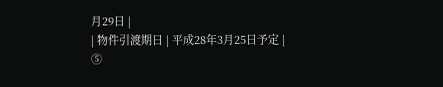月29日 |
| 物件引渡期日 | 平成28年3月25日予定 |
⑤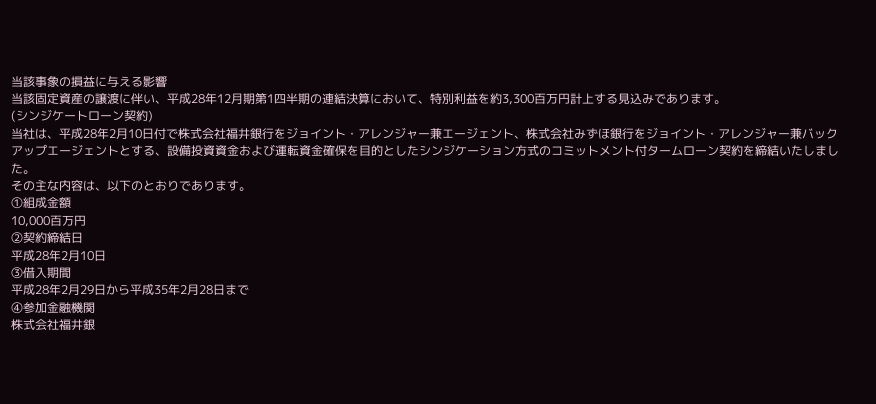当該事象の損益に与える影響
当該固定資産の譲渡に伴い、平成28年12月期第1四半期の連結決算において、特別利益を約3,300百万円計上する見込みであります。
(シンジケートローン契約)
当社は、平成28年2月10日付で株式会社福井銀行をジョイント・アレンジャー兼エージェント、株式会社みずほ銀行をジョイント・アレンジャー兼バックアップエージェントとする、設備投資資金および運転資金確保を目的としたシンジケーション方式のコミットメント付タームローン契約を締結いたしました。
その主な内容は、以下のとおりであります。
①組成金額
10,000百万円
②契約締結日
平成28年2月10日
③借入期間
平成28年2月29日から平成35年2月28日まで
④参加金融機関
株式会社福井銀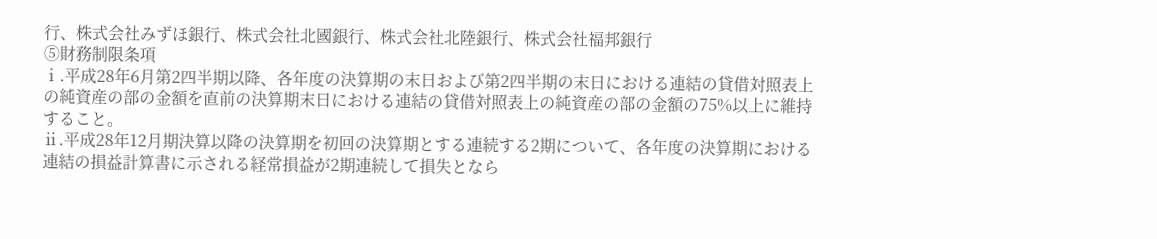行、株式会社みずほ銀行、株式会社北國銀行、株式会社北陸銀行、株式会社福邦銀行
⑤財務制限条項
ⅰ.平成28年6月第2四半期以降、各年度の決算期の末日および第2四半期の末日における連結の貸借対照表上の純資産の部の金額を直前の決算期末日における連結の貸借対照表上の純資産の部の金額の75%以上に維持すること。
ⅱ.平成28年12月期決算以降の決算期を初回の決算期とする連続する2期について、各年度の決算期における連結の損益計算書に示される経常損益が2期連続して損失となら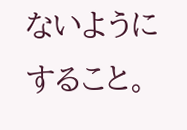ないようにすること。